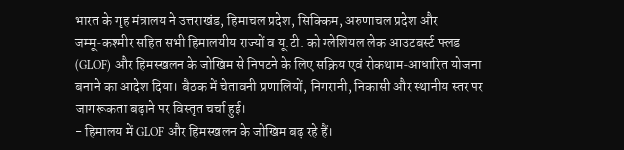भारत के गृह मंत्रालय ने उत्तराखंड, हिमाचल प्रदेश, सिक्किम, अरुणाचल प्रदेश और जम्मू‑कश्मीर सहित सभी हिमालयीय राज्यों व यू.टी. को ग्लेशियल लेक आउटबर्स्ट फ्लड (GLOF) और हिमस्खलन के जोखिम से निपटने के लिए सक्रिय एवं रोकथाम‑आधारित योजना बनाने का आदेश दिया। बैठक में चेतावनी प्रणालियों, निगरानी, निकासी और स्थानीय स्तर पर जागरूकता बढ़ाने पर विस्तृत चर्चा हुई।
- हिमालय में GLOF और हिमस्खलन के जोखिम बढ़ रहे हैं।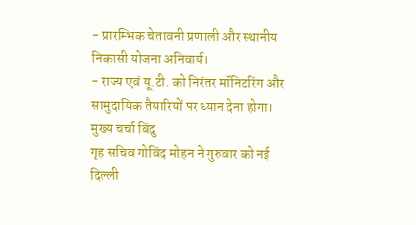- प्रारम्भिक चेतावनी प्रणाली और स्थानीय निकासी योजना अनिवार्य।
- राज्य एवं यू.टी. को निरंतर मॉनिटरिंग और सामुदायिक तैयारियों पर ध्यान देना होगा।
मुख्य चर्चा बिंदु
गृह सचिव गोविंद मोहन ने गुरुवार को नई दिल्ली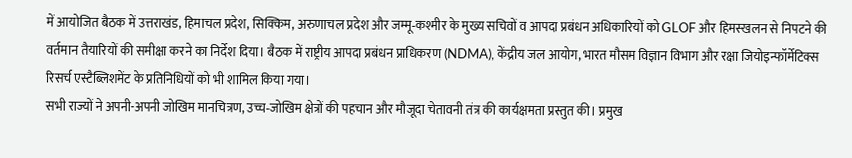में आयोजित बैठक में उत्तराखंड, हिमाचल प्रदेश, सिक्किम, अरुणाचल प्रदेश और जम्मू‑कश्मीर के मुख्य सचिवों व आपदा प्रबंधन अधिकारियों को GLOF और हिमस्खलन से निपटने की वर्तमान तैयारियों की समीक्षा करने का निर्देश दिया। बैठक में राष्ट्रीय आपदा प्रबंधन प्राधिकरण (NDMA), केंद्रीय जल आयोग, भारत मौसम विज्ञान विभाग और रक्षा जियोइन्फॉर्मेटिक्स रिसर्च एस्टैब्लिशमेंट के प्रतिनिधियों को भी शामिल किया गया।
सभी राज्यों ने अपनी-अपनी जोखिम मानचित्रण, उच्च‑जोखिम क्षेत्रों की पहचान और मौजूदा चेतावनी तंत्र की कार्यक्षमता प्रस्तुत की। प्रमुख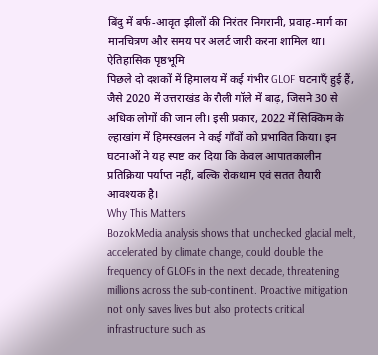बिंदु में बर्फ‑आवृत झीलों की निरंतर निगरानी, प्रवाह‑मार्ग का मानचित्रण और समय पर अलर्ट जारी करना शामिल था।
ऐतिहासिक पृष्ठभूमि
पिछले दो दशकों में हिमालय में कई गंभीर GLOF घटनाएँ हुई हैं, जैसे 2020 में उत्तराखंड के रौली गॉले में बाढ़, जिसने 30 से अधिक लोगों की जान ली। इसी प्रकार, 2022 में सिक्किम के ल्हाखांग में हिमस्खलन ने कई गाँवों को प्रभावित किया। इन घटनाओं ने यह स्पष्ट कर दिया कि केवल आपातकालीन प्रतिक्रिया पर्याप्त नहीं, बल्कि रोकथाम एवं सतत तैयारी आवश्यक है।
Why This Matters
BozokMedia analysis shows that unchecked glacial melt, accelerated by climate change, could double the frequency of GLOFs in the next decade, threatening millions across the sub‑continent. Proactive mitigation not only saves lives but also protects critical infrastructure such as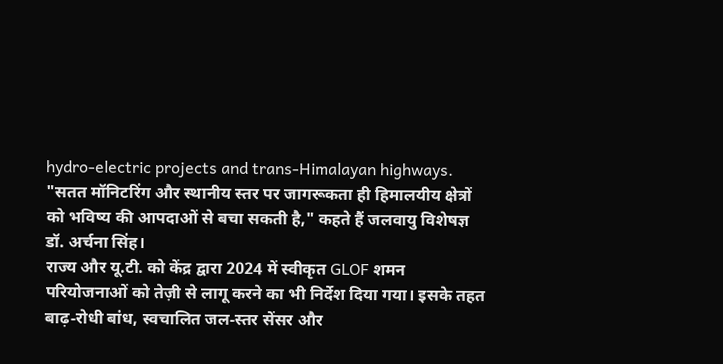hydro‑electric projects and trans‑Himalayan highways.
"सतत मॉनिटरिंग और स्थानीय स्तर पर जागरूकता ही हिमालयीय क्षेत्रों को भविष्य की आपदाओं से बचा सकती है," कहते हैं जलवायु विशेषज्ञ डॉ. अर्चना सिंह।
राज्य और यू.टी. को केंद्र द्वारा 2024 में स्वीकृत GLOF शमन परियोजनाओं को तेज़ी से लागू करने का भी निर्देश दिया गया। इसके तहत बाढ़‑रोधी बांध, स्वचालित जल‑स्तर सेंसर और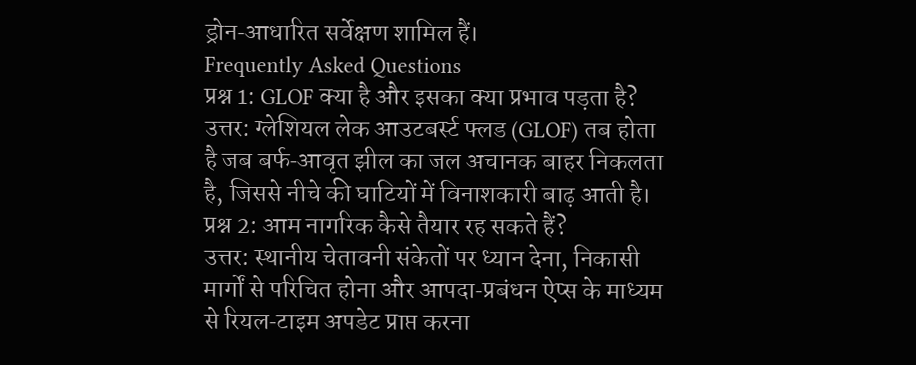ड्रोन‑आधारित सर्वेक्षण शामिल हैं।
Frequently Asked Questions
प्रश्न 1: GLOF क्या है और इसका क्या प्रभाव पड़ता है?
उत्तर: ग्लेशियल लेक आउटबर्स्ट फ्लड (GLOF) तब होता है जब बर्फ‑आवृत झील का जल अचानक बाहर निकलता है, जिससे नीचे की घाटियों में विनाशकारी बाढ़ आती है।
प्रश्न 2: आम नागरिक कैसे तैयार रह सकते हैं?
उत्तर: स्थानीय चेतावनी संकेतों पर ध्यान देना, निकासी मार्गों से परिचित होना और आपदा‑प्रबंधन ऐप्स के माध्यम से रियल‑टाइम अपडेट प्राप्त करना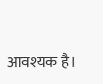आवश्यक है।